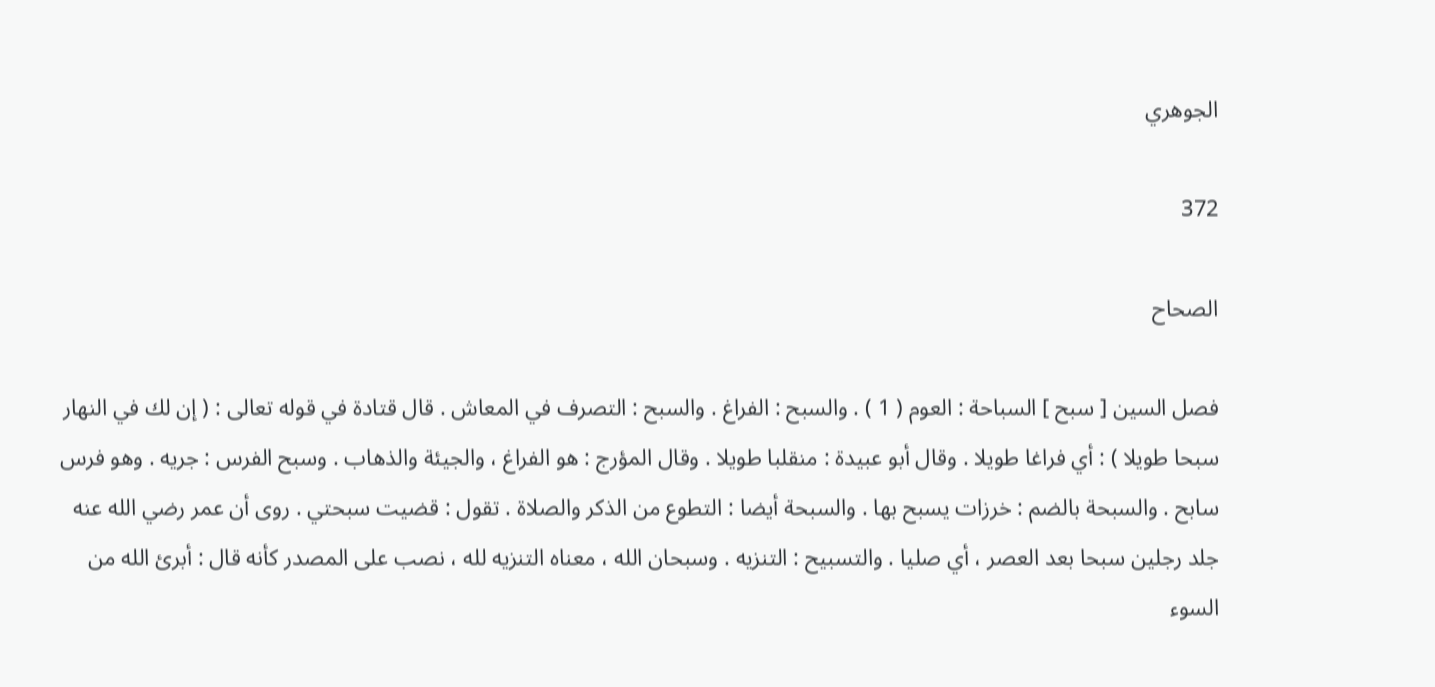الجوهري

372

الصحاح

فصل السين [ سبح ] السباحة : العوم ( 1 ) . والسبح : الفراغ . والسبح : التصرف في المعاش . قال قتادة في قوله تعالى : ( إن لك في النهار سبحا طويلا ) : أي فراغا طويلا . وقال أبو عبيدة : منقلبا طويلا . وقال المؤرج : هو الفراغ ، والجيئة والذهاب . وسبح الفرس : جريه . وهو فرس سابح . والسبحة بالضم : خرزات يسبح بها . والسبحة أيضا : التطوع من الذكر والصلاة . تقول : قضيت سبحتي . روى أن عمر رضي الله عنه جلد رجلين سبحا بعد العصر ، أي صليا . والتسبيح : التنزيه . وسبحان الله ، معناه التنزيه لله ، نصب على المصدر كأنه قال : أبرئ الله من السوء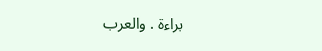براءة . والعرب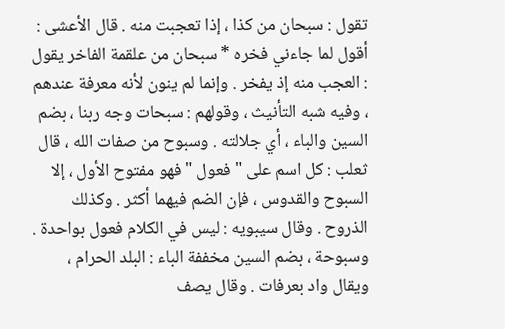تقول : سبحان من كذا ، إذا تعجبت منه . قال الأعشى : أقول لما جاءني فخره * سبحان من علقمة الفاخر يقول : العجب منه إذ يفخر . وإنما لم ينون لأنه معرفة عندهم ، وفيه شبه التأنيث ، وقولهم : سبحات وجه ربنا ، بضم السين والباء ، أي جلالته . وسبوح من صفات الله ، قال ثعلب : كل اسم على " فعول " فهو مفتوح الأول ، إلا السبوح والقدوس ، فإن الضم فيهما أكثر . وكذلك الذروح . وقال سيبويه : ليس في الكلام فعول بواحدة . وسبوحة ، بضم السين مخففة الباء : البلد الحرام ، ويقال واد بعرفات . وقال يصف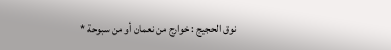نوق الحجيج : خوارج من نعمان أو من سبوحة *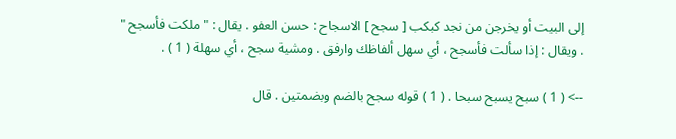إلى البيت أو يخرجن من نجد كبكب [ سجح ] الاسجاح : حسن العفو . يقال : " ملكت فأسجح " . ويقال : إذا سألت فأسجح ، أي سهل ألفاظك وارفق . ومشية سجح ، أي سهلة ( 1 ) .

--> ( 1 ) سبح يسبح سبحا . ( 1 ) قوله سجح بالضم وبضمتين . قال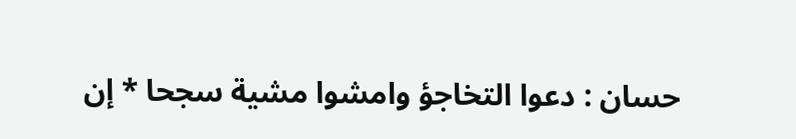حسان : دعوا التخاجؤ وامشوا مشية سجحا * إن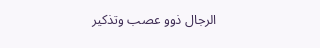الرجال ذوو عصب وتذكير